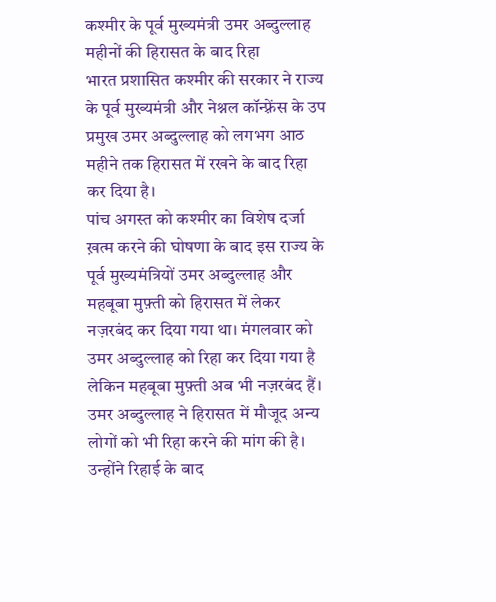कश्मीर के पूर्व मुख्यमंत्री उमर अब्दुल्लाह महीनों की हिरासत के बाद रिहा
भारत प्रशासित कश्मीर की सरकार ने राज्य के पूर्व मुख्यमंत्री और नेश्नल कॉन्फ़्रेंस के उप प्रमुख उमर अब्दुल्लाह को लगभग आठ महीने तक हिरासत में रखने के बाद रिहा कर दिया है।
पांच अगस्त को कश्मीर का विशेष दर्जा ख़त्म करने की घोषणा के बाद इस राज्य के पूर्व मुख्यमंत्रियों उमर अब्दुल्लाह और महबूबा मुफ़्ती को हिरासत में लेकर नज़रबंद कर दिया गया था। मंगलवार को उमर अब्दुल्लाह को रिहा कर दिया गया है लेकिन महबूबा मुफ़्ती अब भी नज़रबंद हैं। उमर अब्दुल्लाह ने हिरासत में मौजूद अन्य लोगों को भी रिहा करने की मांग की है। उन्होंने रिहाई के बाद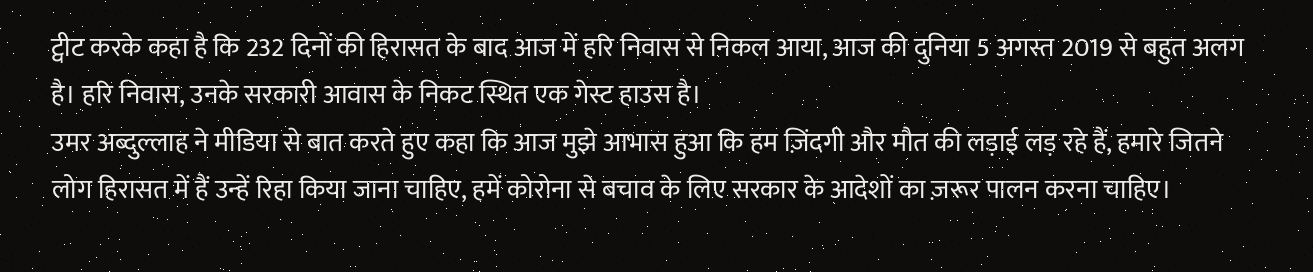ट्वीट करके कहा है कि 232 दिनों की हिरासत के बाद आज में हरि निवास से निकल आया, आज की दुनिया 5 अगस्त 2019 से बहुत अलग है। हरि निवास, उनके सरकारी आवास के निकट स्थित एक गेस्ट हाउस है।
उमर अब्दुल्लाह ने मीडिया से बात करते हुए कहा कि आज मुझे आभास हुआ कि हम ज़िंदगी और मौत की लड़ाई लड़ रहे हैं, हमारे जितने लोग हिरासत में हैं उन्हें रिहा किया जाना चाहिए, हमें कोरोना से बचाव के लिए सरकार के आदेशों का ज़रूर पालन करना चाहिए।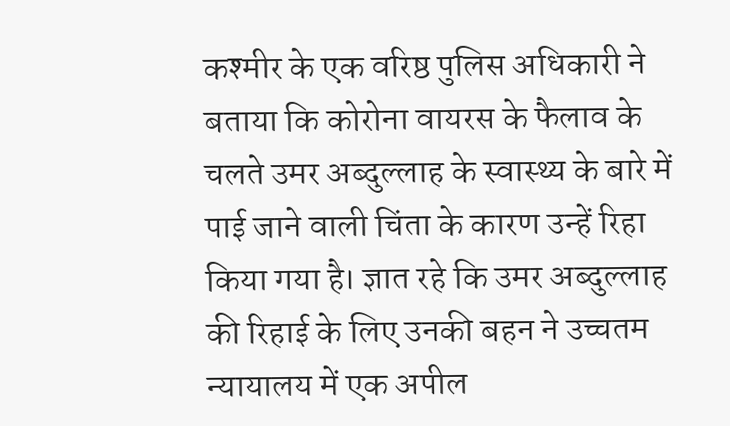कश्मीर के एक वरिष्ठ पुलिस अधिकारी ने बताया कि कोरोना वायरस के फैलाव के चलते उमर अब्दुल्लाह के स्वास्थ्य के बारे में पाई जाने वाली चिंता के कारण उन्हें रिहा किया गया है। ज्ञात रहे कि उमर अब्दुल्लाह की रिहाई के लिए उनकी बहन ने उच्चतम न्यायालय में एक अपील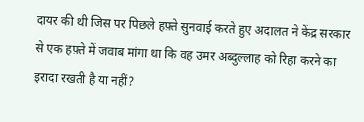दायर की थी जिस पर पिछले हफ़्ते सुनवाई करते हुए अदालत ने केंद्र सरकार से एक हफ़्ते में जवाब मांगा था कि वह उमर अब्दुल्लाह को रिहा करने का इरादा रखती है या नहीं?